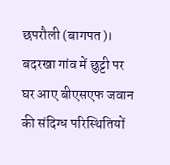छपरौली (बागपत)। बदरखा गांव में छुट्टी पर घर आए बीएसएफ जवान की संदिग्ध परिस्थितियों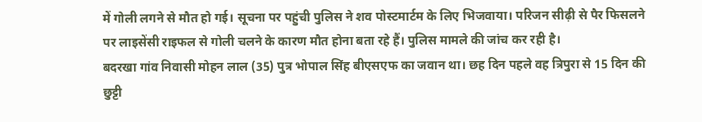में गोली लगने से मौत हो गई। सूचना पर पहुंची पुलिस ने शव पोस्टमार्टम के लिए भिजवाया। परिजन सीढ़ी से पैर फिसलने पर लाइसेंसी राइफल से गोली चलने के कारण मौत होना बता रहे हैं। पुलिस मामले की जांच कर रही है।
बदरखा गांव निवासी मोहन लाल (35) पुत्र भोपाल सिंह बीएसएफ का जवान था। छह दिन पहले वह त्रिपुरा से 15 दिन की छुट्टी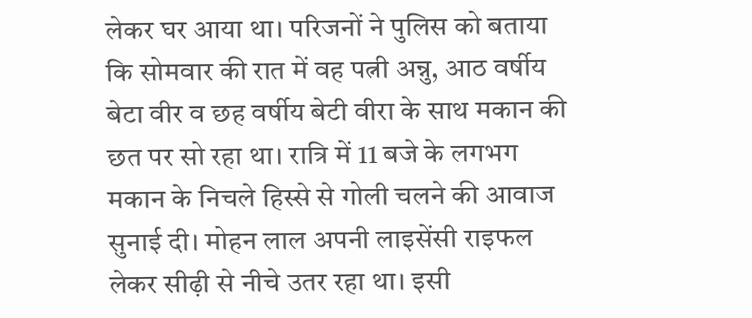लेकर घर आया था। परिजनों ने पुलिस को बताया कि सोमवार की रात में वह पत्नी अन्नु, आठ वर्षीय बेटा वीर व छह वर्षीय बेटी वीरा के साथ मकान की छत पर सो रहा था। रात्रि में 11 बजे के लगभग मकान के निचले हिस्से से गोली चलने की आवाज सुनाई दी। मोहन लाल अपनी लाइसेंसी राइफल लेकर सीढ़ी से नीचे उतर रहा था। इसी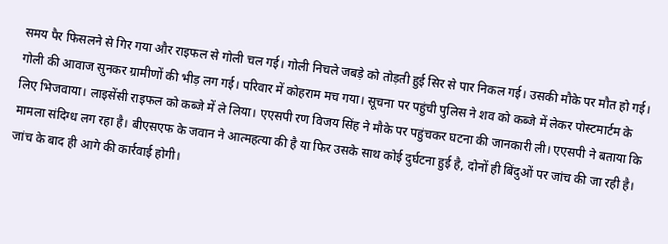समय पैर फिसलने से गिर गया और राइफल से गोली चल गई। गोली निचले जबड़े को तोड़ती हुई सिर से पार निकल गई। उसकी मौके पर मौत हो गई। गोली की आवाज सुनकर ग्रामीणों की भीड़ लग गई। परिवार में कोहराम मच गया। सूचना पर पहुंची पुलिस ने शव को कब्जे में लेकर पोस्टमार्टम के लिए भिजवाया। लाइसेंसी राइफल को कब्जे में ले लिया। एएसपी रण विजय सिंह ने मौके पर पहुंचकर घटना की जानकारी ली। एएसपी ने बताया कि मामला संदिग्ध लग रहा है। बीएसएफ के जवान ने आत्महत्या की है या फिर उसके साथ कोई दुर्घटना हुई है, दोनों ही बिंदुओं पर जांच की जा रही है। जांच के बाद ही आगे की कार्रवाई होगी।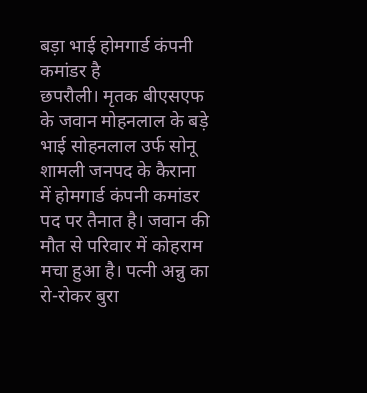बड़ा भाई होमगार्ड कंपनी कमांडर है
छपरौली। मृतक बीएसएफ के जवान मोहनलाल के बड़े भाई सोहनलाल उर्फ सोनू शामली जनपद के कैराना में होमगार्ड कंपनी कमांडर पद पर तैनात है। जवान की मौत से परिवार में कोहराम मचा हुआ है। पत्नी अन्नु का रो-रोकर बुरा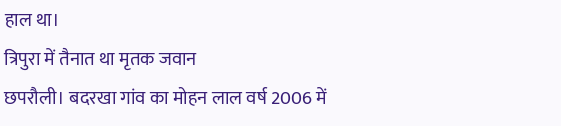हाल था।
त्रिपुरा में तैनात था मृतक जवान
छपरौली। बदरखा गांव का मोहन लाल वर्ष 2006 में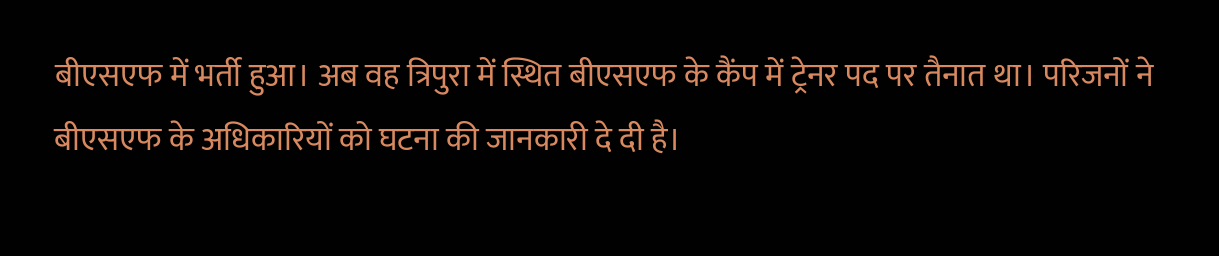बीएसएफ में भर्ती हुआ। अब वह त्रिपुरा में स्थित बीएसएफ के कैंप में ट्रेनर पद पर तैनात था। परिजनों ने बीएसएफ के अधिकारियों को घटना की जानकारी दे दी है।